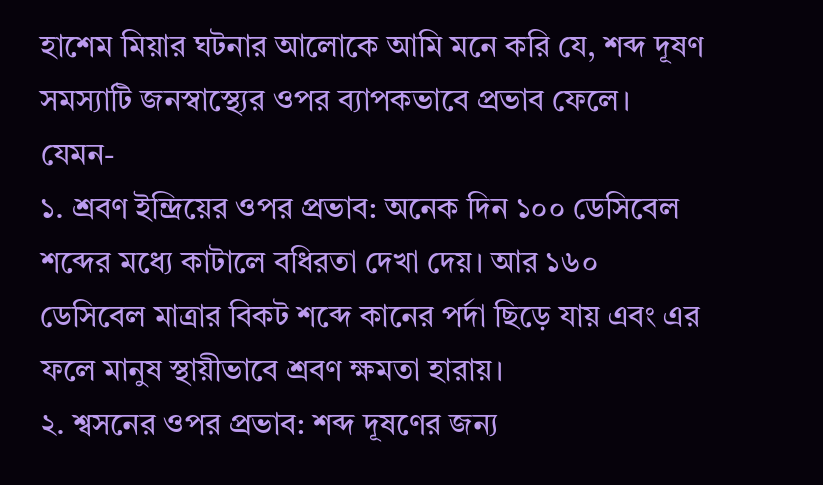হাশেম মিয়ার ঘটনার আলোকে আমি মনে করি যে, শব্দ দূষণ সমস্যাটি জনস্বাস্থ্যের ওপর ব্যাপকভাবে প্রভাব ফেলে। যেমন-
১. শ্রবণ ইন্দ্রিয়ের ওপর প্রভাব: অনেক দিন ১০০ ডেসিবেল শব্দের মধ্যে কাটালে বধিরতা দেখা দেয়। আর ১৬০ ডেসিবেল মাত্রার বিকট শব্দে কানের পর্দা ছিড়ে যায় এবং এর ফলে মানুষ স্থায়ীভাবে শ্রবণ ক্ষমতা হারায়।
২. শ্বসনের ওপর প্রভাব: শব্দ দূষণের জন্য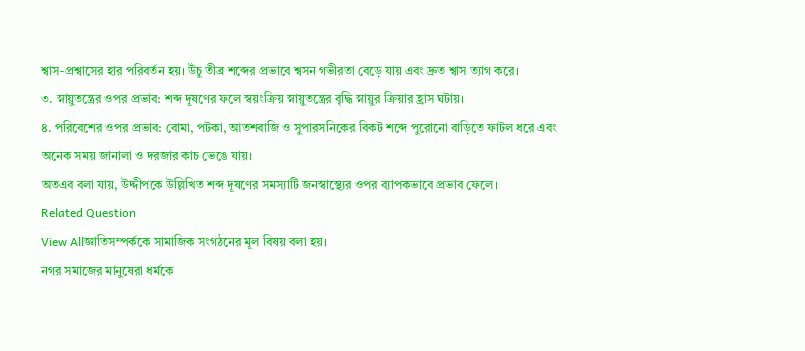শ্বাস-প্রশ্বাসের হার পরিবর্তন হয়। উঁচু তীব্র শব্দের প্রভাবে শ্বসন গভীরতা বেড়ে যায় এবং দ্রুত শ্বাস ত্যাগ করে।
৩. স্নায়ুতন্ত্রের ওপর প্রভাব: শব্দ দূষণের ফলে স্বয়ংক্রিয় স্নায়ুতন্ত্রের বৃদ্ধি স্নায়ুর ক্রিয়ার হ্রাস ঘটায়।
৪. পরিবেশের ওপর প্রভাব: বোমা, পটকা, আতশবাজি ও সুপারসনিকের বিকট শব্দে পুরোনো বাড়িতে ফাটল ধরে এবং অনেক সময় জানালা ও দরজার কাচ ভেঙে যায়।
অতএব বলা যায়, উদ্দীপকে উল্লিখিত শব্দ দূষণের সমস্যাটি জনস্বাস্থ্যের ওপর ব্যাপকভাবে প্রভাব ফেলে।
Related Question
View Allজ্ঞাতিসম্পর্ককে সামাজিক সংগঠনের মূল বিষয় বলা হয়।
নগর সমাজের মানুষেরা ধর্মকে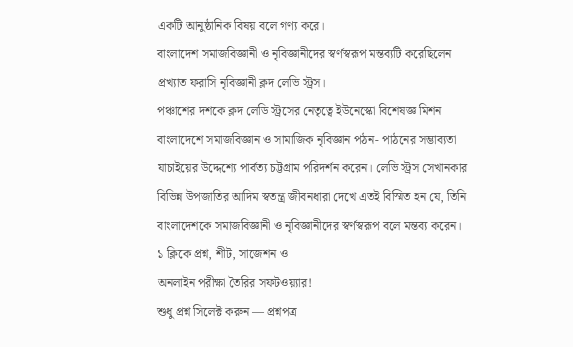একটি আনুষ্ঠানিক বিষয় বলে গণ্য করে।
বাংলাদেশ সমাজবিজ্ঞানী ও নৃবিজ্ঞানীদের স্বর্ণস্বরূপ মন্তব্যটি করেছিলেন প্রখ্যাত ফরাসি নৃবিজ্ঞানী ক্লদ লেভি স্ট্রস।
পঞ্চাশের দশকে ক্লদ লেডি স্ট্রসের নেতৃত্বে ইউনেস্কো বিশেষজ্ঞ মিশন বাংলাদেশে সমাজবিজ্ঞান ও সামাজিক নৃবিজ্ঞান পঠন- পাঠনের সম্ভাব্যতা যাচাইয়ের উদ্দেশ্যে পার্বত্য চট্টগ্রাম পরিদর্শন করেন। লেভি স্ট্রস সেখানকার বিভিন্ন উপজাতির আদিম স্বতন্ত্র জীবনধারা দেখে এতই বিস্মিত হন যে, তিনি বাংলাদেশকে সমাজবিজ্ঞানী ও নৃবিজ্ঞানীদের স্বর্ণস্বরূপ বলে মন্তব্য করেন।
১ ক্লিকে প্রশ্ন, শীট, সাজেশন ও
অনলাইন পরীক্ষা তৈরির সফটওয়্যার!
শুধু প্রশ্ন সিলেক্ট করুন — প্রশ্নপত্র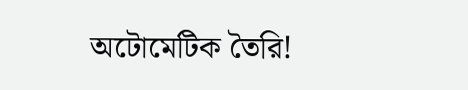অটোমেটিক তৈরি!